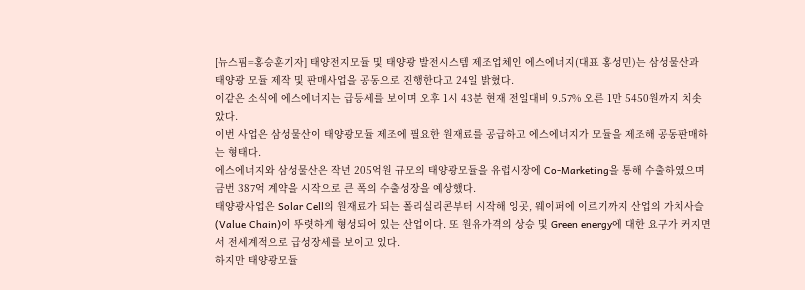[뉴스핌=홍승훈기자] 태양전지모듈 및 태양광 발전시스템 제조업체인 에스에너지(대표 홍성민)는 삼성물산과 태양광 모듈 제작 및 판매사업을 공동으로 진행한다고 24일 밝혔다.
이같은 소식에 에스에너지는 급등세를 보이며 오후 1시 43분 현재 전일대비 9.57% 오른 1만 5450원까지 치솟았다.
이번 사업은 삼성물산이 태양광모듈 제조에 필요한 원재료를 공급하고 에스에너지가 모듈을 제조해 공동판매하는 형태다.
에스에너지와 삼성물산은 작년 205억원 규모의 태양광모듈을 유럽시장에 Co-Marketing을 통해 수출하였으며 금번 387억 계약을 시작으로 큰 폭의 수출성장을 예상했다.
태양광사업은 Solar Cell의 원재료가 되는 폴리실리콘부터 시작해 잉곳, 웨이퍼에 이르기까지 산업의 가치사슬(Value Chain)이 뚜렷하게 형성되어 있는 산업이다. 또 원유가격의 상승 및 Green energy에 대한 요구가 커지면서 전세계적으로 급성장세를 보이고 있다.
하지만 태양광모듈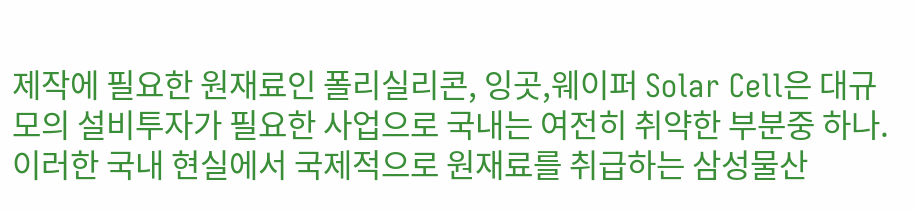제작에 필요한 원재료인 폴리실리콘, 잉곳,웨이퍼 Solar Cell은 대규모의 설비투자가 필요한 사업으로 국내는 여전히 취약한 부분중 하나.
이러한 국내 현실에서 국제적으로 원재료를 취급하는 삼성물산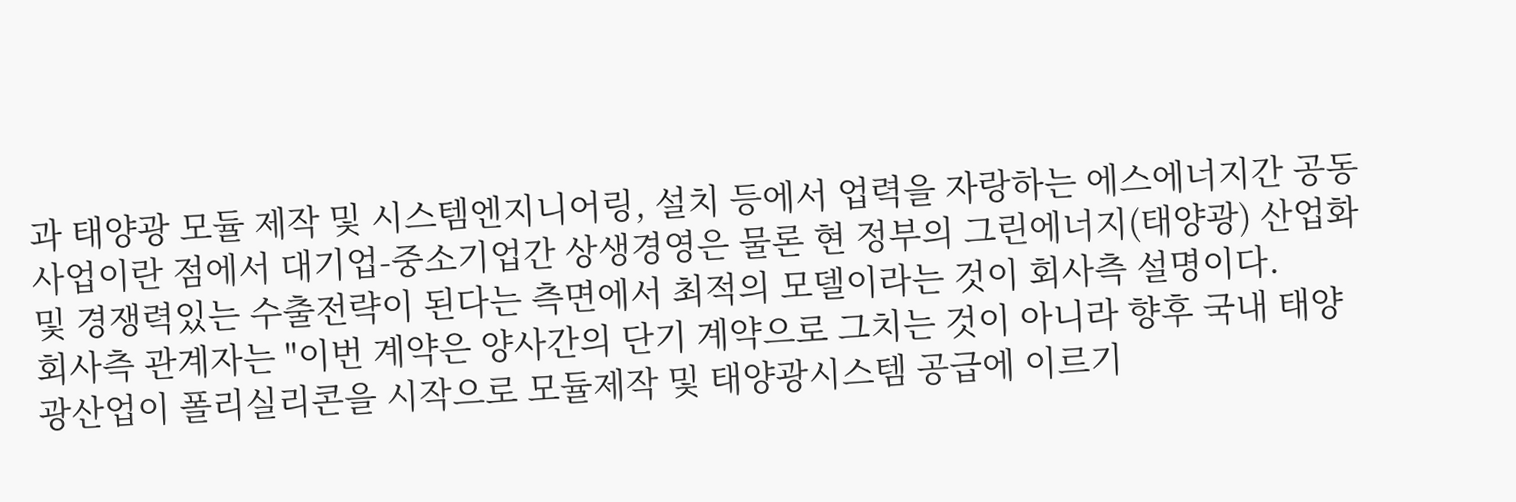과 태양광 모듈 제작 및 시스템엔지니어링, 설치 등에서 업력을 자랑하는 에스에너지간 공동사업이란 점에서 대기업-중소기업간 상생경영은 물론 현 정부의 그린에너지(태양광) 산업화 및 경쟁력있는 수출전략이 된다는 측면에서 최적의 모델이라는 것이 회사측 설명이다.
회사측 관계자는 "이번 계약은 양사간의 단기 계약으로 그치는 것이 아니라 향후 국내 태양광산업이 폴리실리콘을 시작으로 모듈제작 및 태양광시스템 공급에 이르기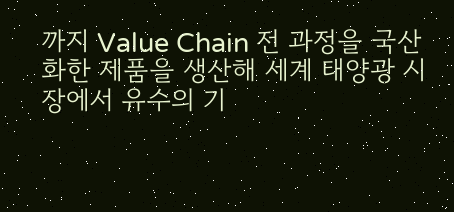까지 Value Chain 전 과정을 국산화한 제품을 생산해 세계 태양광 시장에서 유수의 기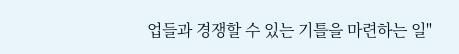업들과 경쟁할 수 있는 기틀을 마련하는 일"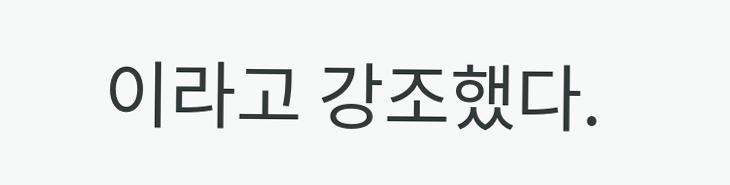이라고 강조했다.